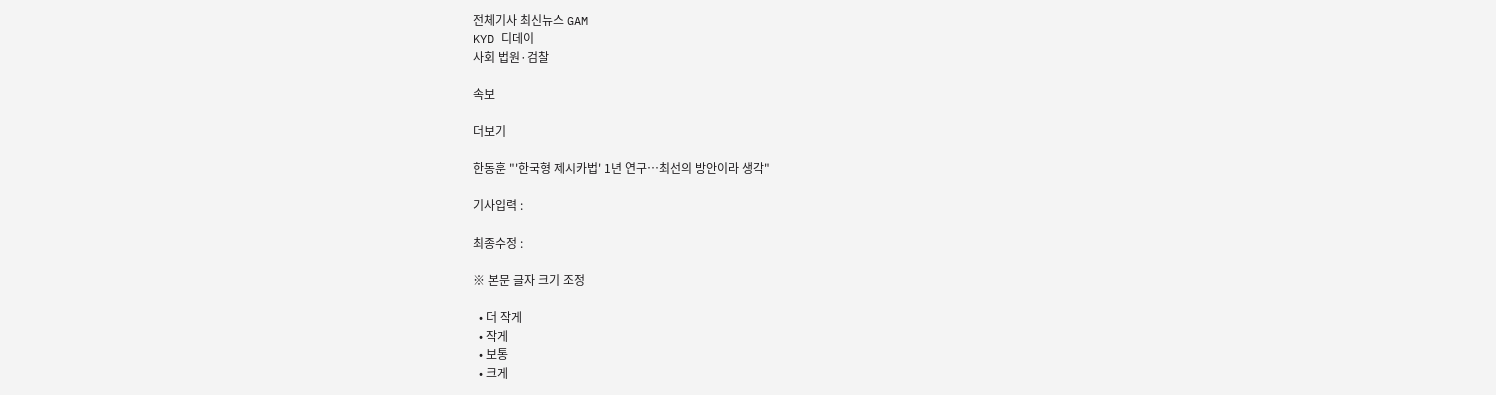전체기사 최신뉴스 GAM
KYD 디데이
사회 법원·검찰

속보

더보기

한동훈 "'한국형 제시카법' 1년 연구…최선의 방안이라 생각"

기사입력 :

최종수정 :

※ 본문 글자 크기 조정

  • 더 작게
  • 작게
  • 보통
  • 크게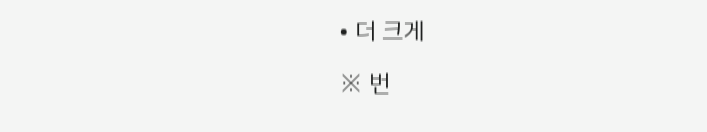• 더 크게

※ 번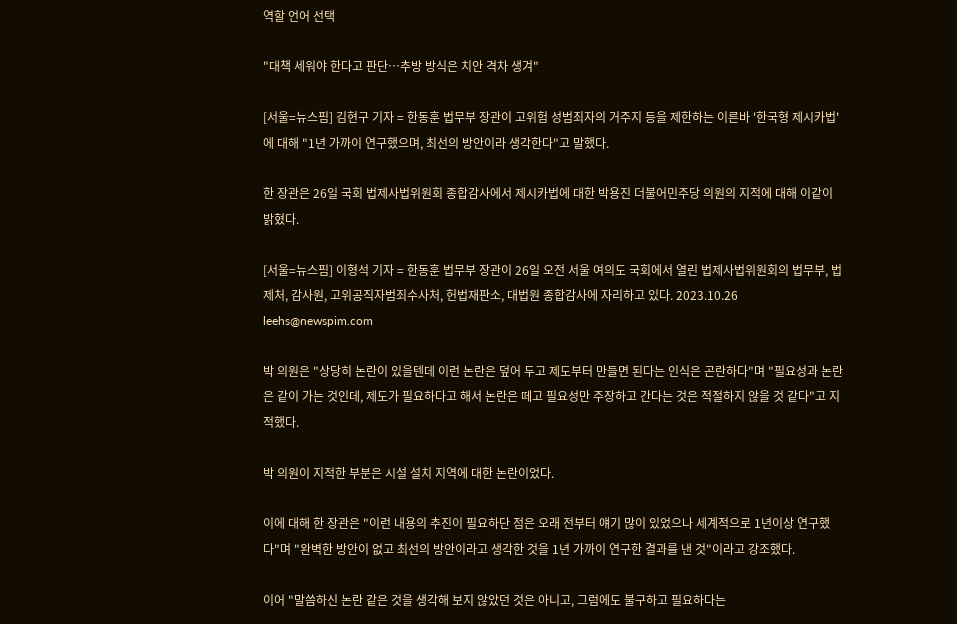역할 언어 선택

"대책 세워야 한다고 판단…추방 방식은 치안 격차 생겨"

[서울=뉴스핌] 김현구 기자 = 한동훈 법무부 장관이 고위험 성범죄자의 거주지 등을 제한하는 이른바 '한국형 제시카법'에 대해 "1년 가까이 연구했으며, 최선의 방안이라 생각한다"고 말했다.

한 장관은 26일 국회 법제사법위원회 종합감사에서 제시카법에 대한 박용진 더불어민주당 의원의 지적에 대해 이같이 밝혔다.

[서울=뉴스핌] 이형석 기자 = 한동훈 법무부 장관이 26일 오전 서울 여의도 국회에서 열린 법제사법위원회의 법무부, 법제처, 감사원, 고위공직자범죄수사처, 헌법재판소, 대법원 종합감사에 자리하고 있다. 2023.10.26 leehs@newspim.com

박 의원은 "상당히 논란이 있을텐데 이런 논란은 덮어 두고 제도부터 만들면 된다는 인식은 곤란하다"며 "필요성과 논란은 같이 가는 것인데, 제도가 필요하다고 해서 논란은 떼고 필요성만 주장하고 간다는 것은 적절하지 않을 것 같다"고 지적했다.

박 의원이 지적한 부분은 시설 설치 지역에 대한 논란이었다.

이에 대해 한 장관은 "이런 내용의 추진이 필요하단 점은 오래 전부터 얘기 많이 있었으나 세계적으로 1년이상 연구했다"며 "완벽한 방안이 없고 최선의 방안이라고 생각한 것을 1년 가까이 연구한 결과를 낸 것"이라고 강조했다.

이어 "말씀하신 논란 같은 것을 생각해 보지 않았던 것은 아니고, 그럼에도 불구하고 필요하다는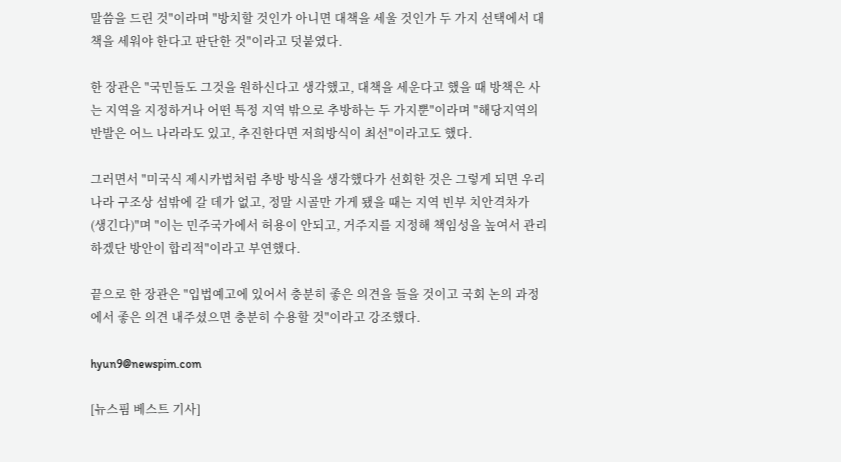말씀을 드린 것"이라며 "방치할 것인가 아니면 대책을 세울 것인가 두 가지 선택에서 대책을 세워야 한다고 판단한 것"이라고 덧붙였다.

한 장관은 "국민들도 그것을 원하신다고 생각했고, 대책을 세운다고 했을 때 방책은 사는 지역을 지정하거나 어떤 특정 지역 밖으로 추방하는 두 가지뿐"이라며 "해당지역의 반발은 어느 나라라도 있고, 추진한다면 저희방식이 최선"이라고도 했다.

그러면서 "미국식 제시카법처럼 추방 방식을 생각했다가 선회한 것은 그렇게 되면 우리나라 구조상 섬밖에 갈 데가 없고, 정말 시골만 가게 됐을 때는 지역 빈부 치안격차가 (생긴다)"며 "이는 민주국가에서 허용이 안되고, 거주지를 지정해 책임성을 높여서 관리하겠단 방안이 합리적"이라고 부연했다.

끝으로 한 장관은 "입법예고에 있어서 충분히 좋은 의견을 들을 것이고 국회 논의 과정에서 좋은 의견 내주셨으면 충분히 수용할 것"이라고 강조했다.

hyun9@newspim.com

[뉴스핌 베스트 기사]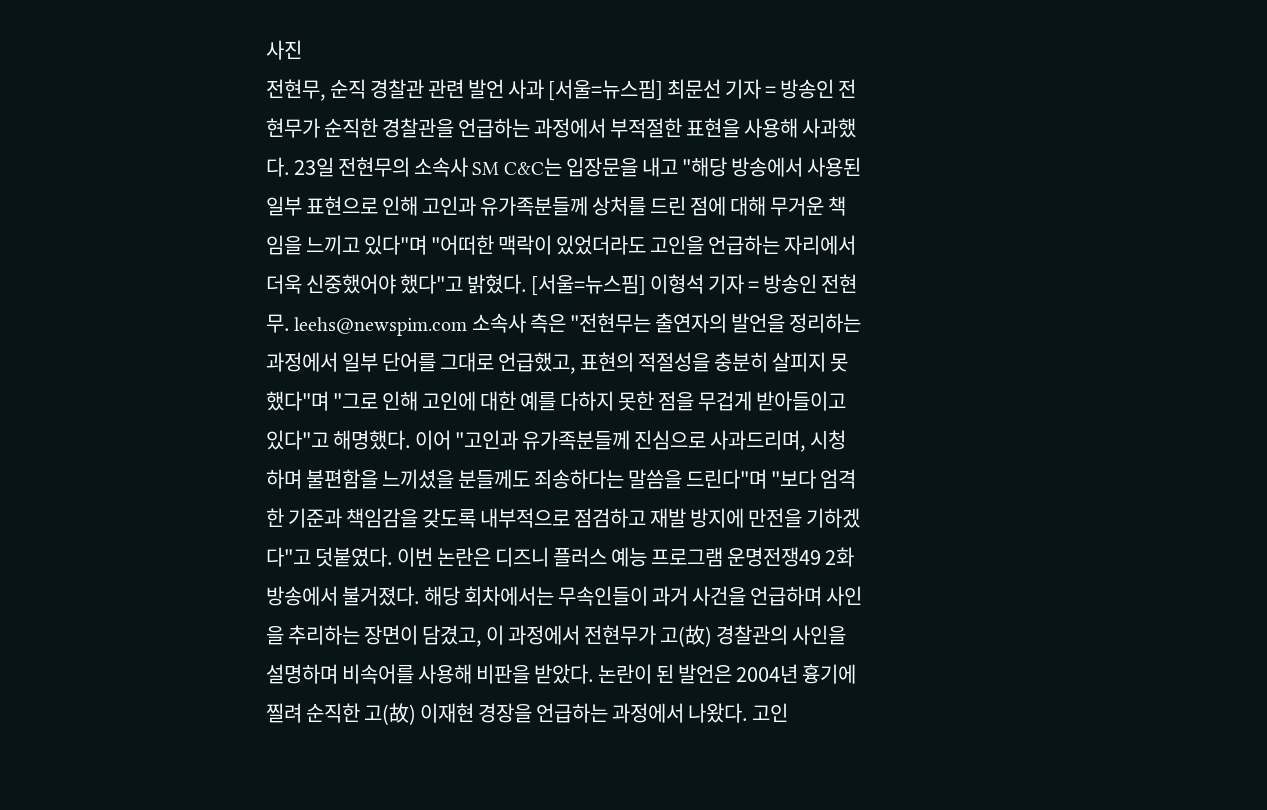사진
전현무, 순직 경찰관 관련 발언 사과 [서울=뉴스핌] 최문선 기자 = 방송인 전현무가 순직한 경찰관을 언급하는 과정에서 부적절한 표현을 사용해 사과했다. 23일 전현무의 소속사 SM C&C는 입장문을 내고 "해당 방송에서 사용된 일부 표현으로 인해 고인과 유가족분들께 상처를 드린 점에 대해 무거운 책임을 느끼고 있다"며 "어떠한 맥락이 있었더라도 고인을 언급하는 자리에서 더욱 신중했어야 했다"고 밝혔다. [서울=뉴스핌] 이형석 기자 = 방송인 전현무. leehs@newspim.com 소속사 측은 "전현무는 출연자의 발언을 정리하는 과정에서 일부 단어를 그대로 언급했고, 표현의 적절성을 충분히 살피지 못했다"며 "그로 인해 고인에 대한 예를 다하지 못한 점을 무겁게 받아들이고 있다"고 해명했다. 이어 "고인과 유가족분들께 진심으로 사과드리며, 시청하며 불편함을 느끼셨을 분들께도 죄송하다는 말씀을 드린다"며 "보다 엄격한 기준과 책임감을 갖도록 내부적으로 점검하고 재발 방지에 만전을 기하겠다"고 덧붙였다. 이번 논란은 디즈니 플러스 예능 프로그램 운명전쟁49 2화 방송에서 불거졌다. 해당 회차에서는 무속인들이 과거 사건을 언급하며 사인을 추리하는 장면이 담겼고, 이 과정에서 전현무가 고(故) 경찰관의 사인을 설명하며 비속어를 사용해 비판을 받았다. 논란이 된 발언은 2004년 흉기에 찔려 순직한 고(故) 이재현 경장을 언급하는 과정에서 나왔다. 고인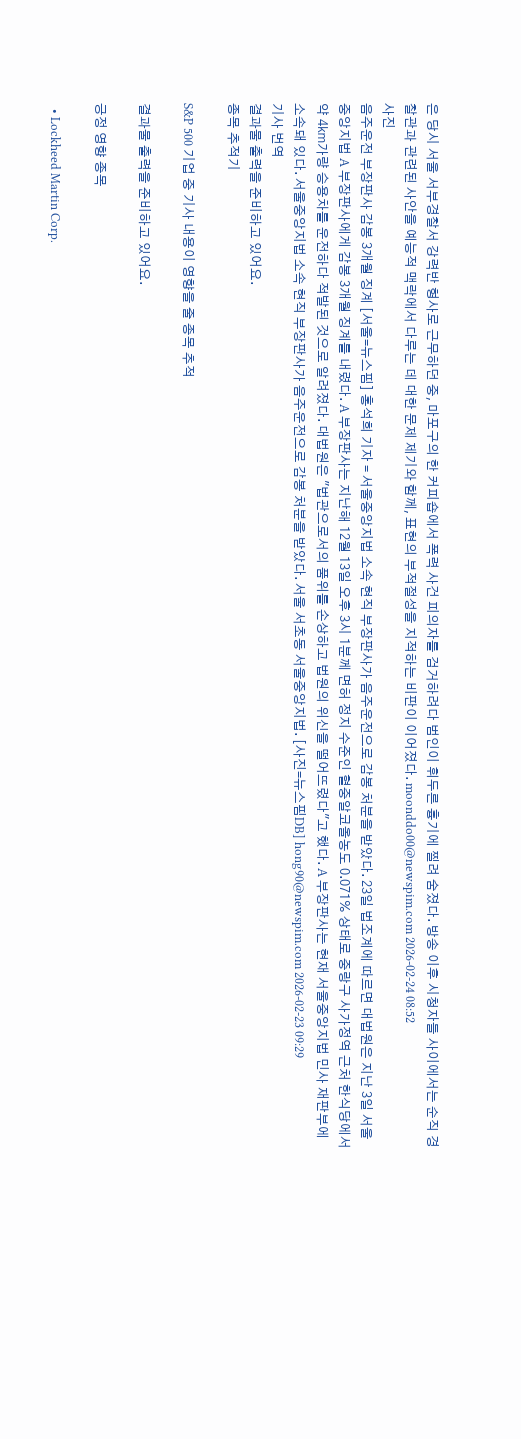은 당시 서울 서부경찰서 강력반 형사로 근무하던 중, 마포구의 한 커피숍에서 폭력 사건 피의자를 검거하려다 범인이 휘두른 흉기에 찔려 숨졌다. 방송 이후 시청자들 사이에서는 순직 경찰관과 관련된 사안을 예능적 맥락에서 다루는 데 대한 문제 제기와 함께, 표현의 부적절성을 지적하는 비판이 이어졌다. moonddo00@newspim.com 2026-02-24 08:52
사진
음주운전 부장판사 감봉 3개월 징계 [서울=뉴스핌] 홍석희 기자 = 서울중앙지법 소속 현직 부장판사가 음주운전으로 감봉 처분을 받았다. 23일 법조계에 따르면 대법원은 지난 3일 서울중앙지법 A 부장판사에게 감봉 3개월 징계를 내렸다. A 부장판사는 지난해 12월 13일 오후 3시 1분께 면허 정지 수준인 혈중알코올농도 0.071% 상태로 중랑구 사가정역 근처 한식당에서 약 4㎞가량 승용차를 운전하다 적발된 것으로 알려졌다. 대법원은 "법관으로서의 품위를 손상하고 법원의 위신을 떨어뜨렸다"고 했다. A 부장판사는 현재 서울중앙지법 민사 재판부에 소속돼 있다. 서울중앙지법 소속 현직 부장판사가 음주운전으로 감봉 처분을 받았다. 서울 서초동 서울중앙지법. [사진=뉴스핌DB] hong90@newspim.com 2026-02-23 09:29
기사 번역
결과물 출력을 준비하고 있어요.
종목 추적기

S&P 500 기업 중 기사 내용이 영향을 줄 종목 추적

결과물 출력을 준비하고 있어요.

긍정 영향 종목

  • Lockheed Martin Corp.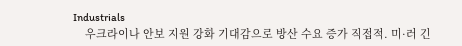Industrials
    우크라이나 안보 지원 강화 기대감으로 방산 수요 증가 직접적. 미·러 긴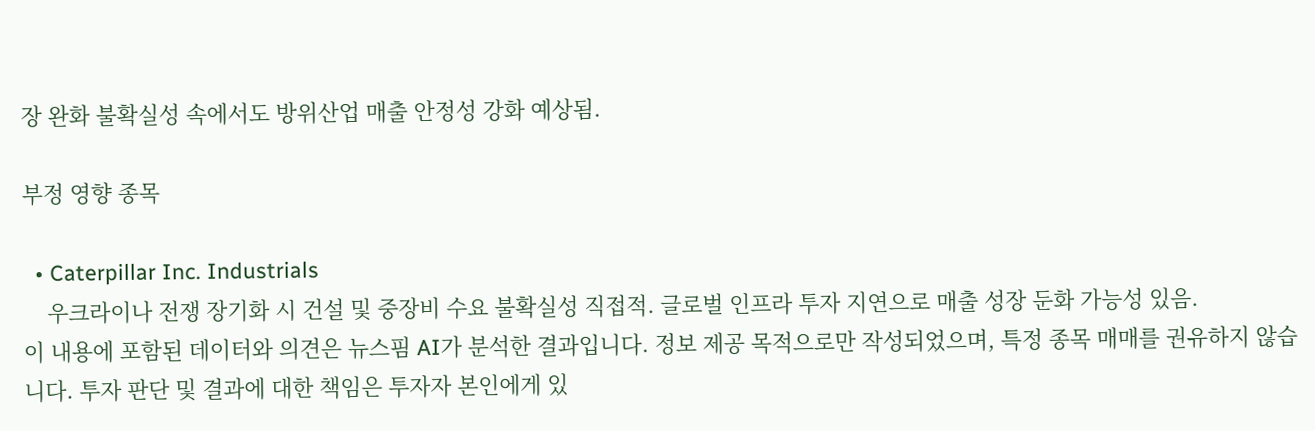장 완화 불확실성 속에서도 방위산업 매출 안정성 강화 예상됨.

부정 영향 종목

  • Caterpillar Inc. Industrials
    우크라이나 전쟁 장기화 시 건설 및 중장비 수요 불확실성 직접적. 글로벌 인프라 투자 지연으로 매출 성장 둔화 가능성 있음.
이 내용에 포함된 데이터와 의견은 뉴스핌 AI가 분석한 결과입니다. 정보 제공 목적으로만 작성되었으며, 특정 종목 매매를 권유하지 않습니다. 투자 판단 및 결과에 대한 책임은 투자자 본인에게 있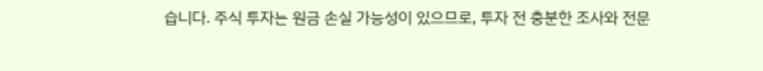습니다. 주식 투자는 원금 손실 가능성이 있으므로, 투자 전 충분한 조사와 전문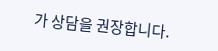가 상담을 권장합니다.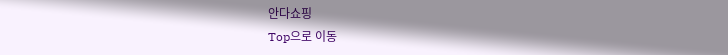안다쇼핑
Top으로 이동